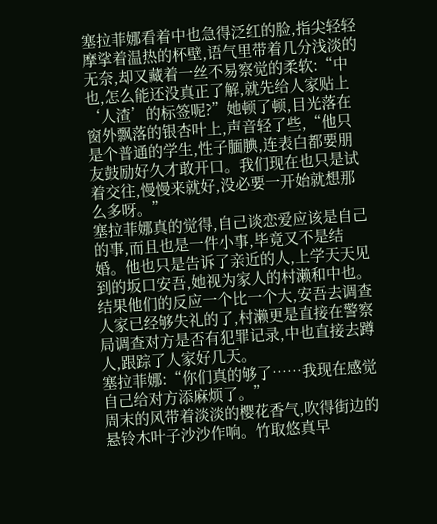塞拉菲娜看着中也急得泛红的脸,指尖轻轻摩挲着温热的杯壁,语气里带着几分浅淡的无奈,却又藏着一丝不易察觉的柔软:“中也,怎么能还没真正了解,就先给人家贴上‘人渣’的标签呢?”她顿了顿,目光落在窗外飘落的银杏叶上,声音轻了些,“他只是个普通的学生,性子腼腆,连表白都要朋友鼓励好久才敢开口。我们现在也只是试着交往,慢慢来就好,没必要一开始就想那么多呀。”
塞拉菲娜真的觉得,自己谈恋爱应该是自己的事,而且也是一件小事,毕竟又不是结婚。他也只是告诉了亲近的人,上学天天见到的坂口安吾,她视为家人的村濑和中也。
结果他们的反应一个比一个大,安吾去调查人家已经够失礼的了,村濑更是直接在警察局调查对方是否有犯罪记录,中也直接去蹲人,跟踪了人家好几天。
塞拉菲娜:“你们真的够了……我现在感觉自己给对方添麻烦了。”
周末的风带着淡淡的樱花香气,吹得街边的悬铃木叶子沙沙作响。竹取悠真早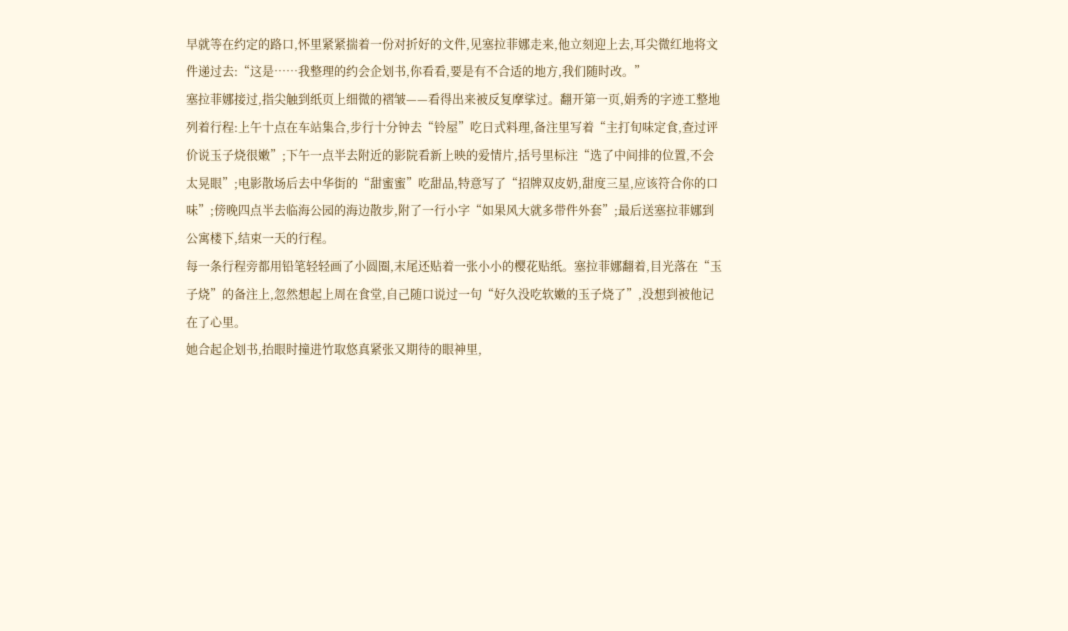早就等在约定的路口,怀里紧紧揣着一份对折好的文件,见塞拉菲娜走来,他立刻迎上去,耳尖微红地将文件递过去:“这是……我整理的约会企划书,你看看,要是有不合适的地方,我们随时改。”
塞拉菲娜接过,指尖触到纸页上细微的褶皱——看得出来被反复摩挲过。翻开第一页,娟秀的字迹工整地列着行程:上午十点在车站集合,步行十分钟去“铃屋”吃日式料理,备注里写着“主打旬味定食,查过评价说玉子烧很嫩”;下午一点半去附近的影院看新上映的爱情片,括号里标注“选了中间排的位置,不会太晃眼”;电影散场后去中华街的“甜蜜蜜”吃甜品,特意写了“招牌双皮奶,甜度三星,应该符合你的口味”;傍晚四点半去临海公园的海边散步,附了一行小字“如果风大就多带件外套”;最后送塞拉菲娜到公寓楼下,结束一天的行程。
每一条行程旁都用铅笔轻轻画了小圆圈,末尾还贴着一张小小的樱花贴纸。塞拉菲娜翻着,目光落在“玉子烧”的备注上,忽然想起上周在食堂,自己随口说过一句“好久没吃软嫩的玉子烧了”,没想到被他记在了心里。
她合起企划书,抬眼时撞进竹取悠真紧张又期待的眼神里,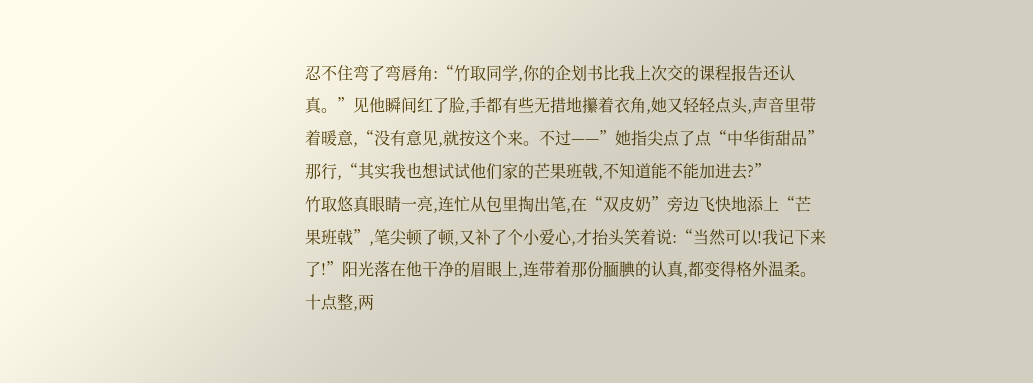忍不住弯了弯唇角:“竹取同学,你的企划书比我上次交的课程报告还认真。”见他瞬间红了脸,手都有些无措地攥着衣角,她又轻轻点头,声音里带着暖意,“没有意见,就按这个来。不过——”她指尖点了点“中华街甜品”那行,“其实我也想试试他们家的芒果班戟,不知道能不能加进去?”
竹取悠真眼睛一亮,连忙从包里掏出笔,在“双皮奶”旁边飞快地添上“芒果班戟”,笔尖顿了顿,又补了个小爱心,才抬头笑着说:“当然可以!我记下来了!”阳光落在他干净的眉眼上,连带着那份腼腆的认真,都变得格外温柔。
十点整,两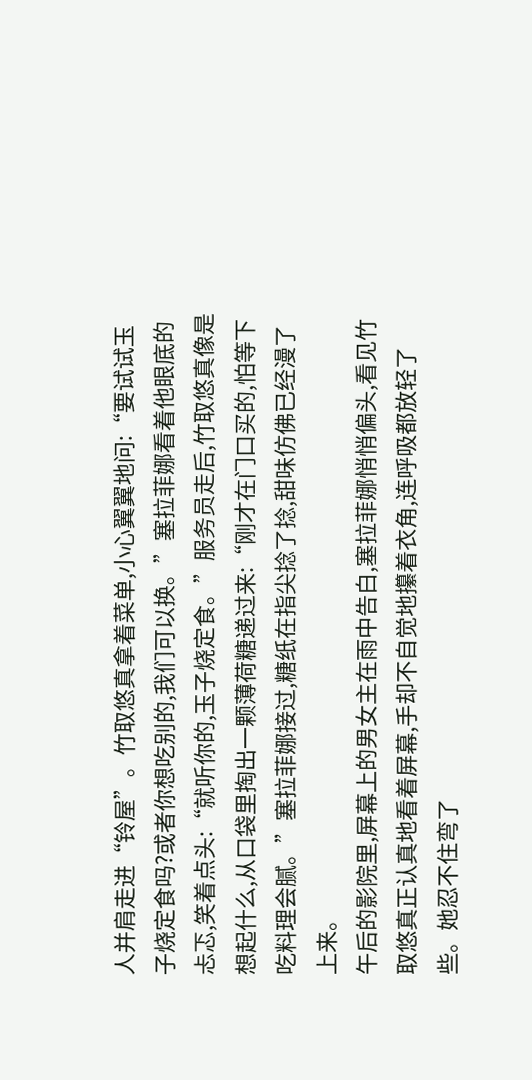人并肩走进“铃屋”。竹取悠真拿着菜单,小心翼翼地问:“要试试玉子烧定食吗?或者你想吃别的,我们可以换。”塞拉菲娜看着他眼底的忐忑,笑着点头:“就听你的,玉子烧定食。”服务员走后,竹取悠真像是想起什么,从口袋里掏出一颗薄荷糖递过来:“刚才在门口买的,怕等下吃料理会腻。”塞拉菲娜接过,糖纸在指尖捻了捻,甜味仿佛已经漫了上来。
午后的影院里,屏幕上的男女主在雨中告白,塞拉菲娜悄悄偏头,看见竹取悠真正认真地看着屏幕,手却不自觉地攥着衣角,连呼吸都放轻了些。她忍不住弯了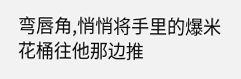弯唇角,悄悄将手里的爆米花桶往他那边推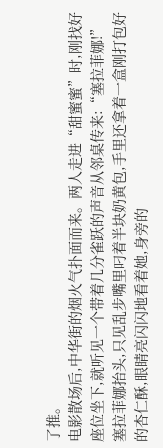了推。
电影散场后,中华街的烟火气扑面而来。两人走进“甜蜜蜜”时,刚找好座位坐下,就听见一个带着几分雀跃的声音从邻桌传来:“塞拉菲娜!”
塞拉菲娜抬头,只见乱步嘴里叼着半块奶黄包,手里还拿着一盒刚打包好的杏仁酥,眼睛亮闪闪地看着她,身旁的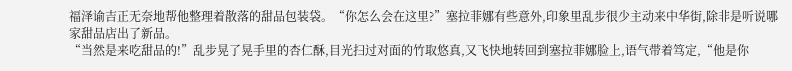福泽谕吉正无奈地帮他整理着散落的甜品包装袋。“你怎么会在这里?”塞拉菲娜有些意外,印象里乱步很少主动来中华街,除非是听说哪家甜品店出了新品。
“当然是来吃甜品的!”乱步晃了晃手里的杏仁酥,目光扫过对面的竹取悠真,又飞快地转回到塞拉菲娜脸上,语气带着笃定,“他是你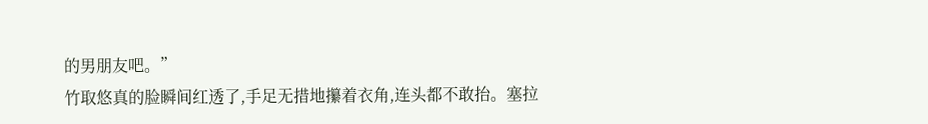的男朋友吧。”
竹取悠真的脸瞬间红透了,手足无措地攥着衣角,连头都不敢抬。塞拉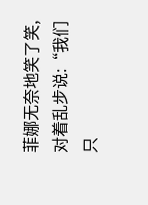菲娜无奈地笑了笑,对着乱步说:“我们只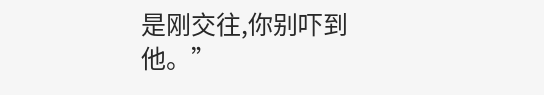是刚交往,你别吓到他。”